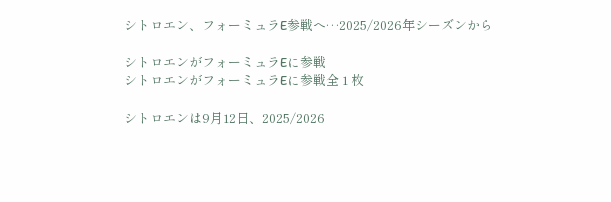シトロエン、フォーミュラE参戦へ…2025/2026年シーズンから

シトロエンがフォーミュラEに参戦
シトロエンがフォーミュラEに参戦全 1 枚

シトロエンは9月12日、2025/2026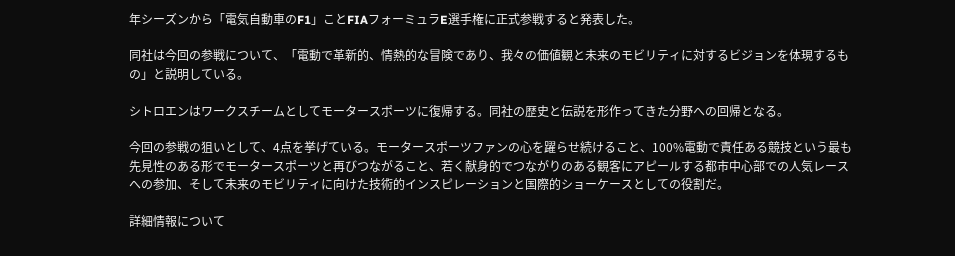年シーズンから「電気自動車のF1」ことFIAフォーミュラE選手権に正式参戦すると発表した。

同社は今回の参戦について、「電動で革新的、情熱的な冒険であり、我々の価値観と未来のモビリティに対するビジョンを体現するもの」と説明している。

シトロエンはワークスチームとしてモータースポーツに復帰する。同社の歴史と伝説を形作ってきた分野への回帰となる。

今回の参戦の狙いとして、4点を挙げている。モータースポーツファンの心を躍らせ続けること、100%電動で責任ある競技という最も先見性のある形でモータースポーツと再びつながること、若く献身的でつながりのある観客にアピールする都市中心部での人気レースへの参加、そして未来のモビリティに向けた技術的インスピレーションと国際的ショーケースとしての役割だ。

詳細情報について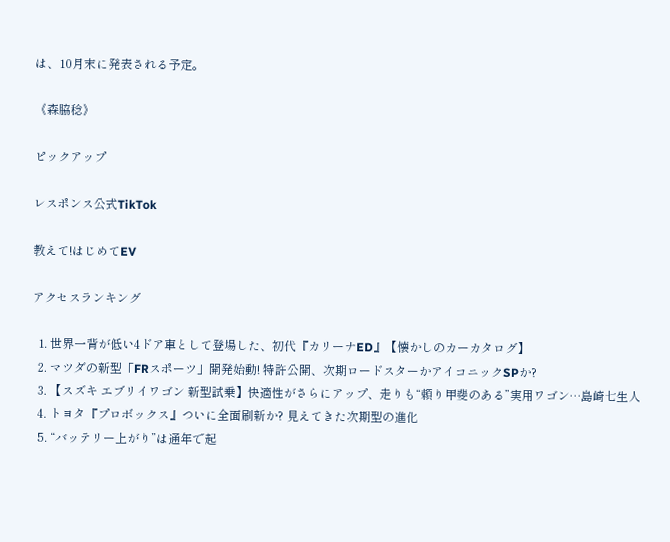は、10月末に発表される予定。

《森脇稔》

ピックアップ

レスポンス公式TikTok

教えて!はじめてEV

アクセスランキング

  1. 世界一背が低い4ドア車として登場した、初代『カリーナED』【懐かしのカーカタログ】
  2. マツダの新型「FRスポーツ」開発始動! 特許公開、次期ロードスターかアイコニックSPか?
  3. 【スズキ エブリイワゴン 新型試乗】快適性がさらにアップ、走りも“頼り甲斐のある”実用ワゴン…島崎七生人
  4. トヨタ『プロボックス』ついに全面刷新か? 見えてきた次期型の進化
  5. “バッテリー上がり”は通年で起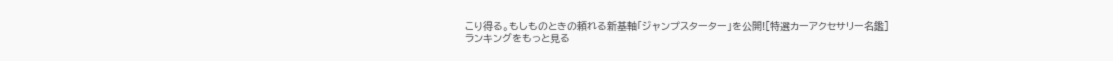こり得る。もしものときの頼れる新基軸「ジャンプスターター」を公開![特選カーアクセサリー名鑑]
ランキングをもっと見る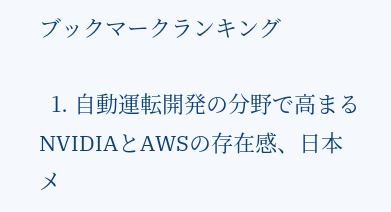ブックマークランキング

  1. 自動運転開発の分野で高まるNVIDIAとAWSの存在感、日本メ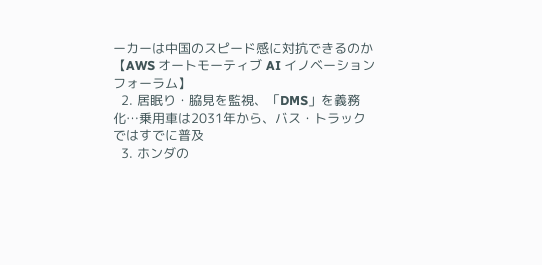ーカーは中国のスピード感に対抗できるのか【AWS オートモーティブ AI イノベーション フォーラム】
  2. 居眠り・脇見を監視、「DMS」を義務化…乗用車は2031年から、バス・トラックではすでに普及
  3. ホンダの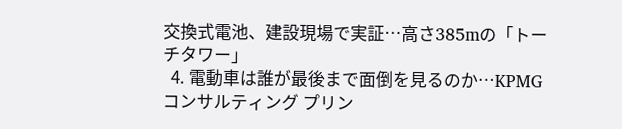交換式電池、建設現場で実証…高さ385mの「トーチタワー」
  4. 電動車は誰が最後まで面倒を見るのか…KPMGコンサルティング プリン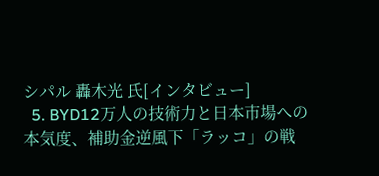シパル 轟木光 氏[インタビュー]
  5. BYD12万人の技術力と日本市場への本気度、補助金逆風下「ラッコ」の戦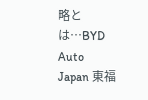略とは…BYD Auto Japan 東福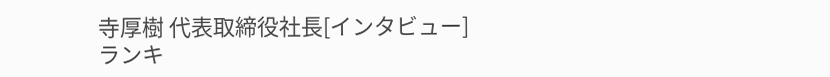寺厚樹 代表取締役社長[インタビュー]
ランキ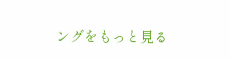ングをもっと見る